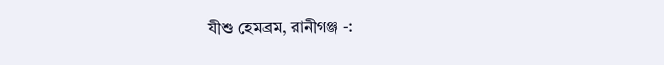যীশু হেমব্রম, রানীগঞ্জ -: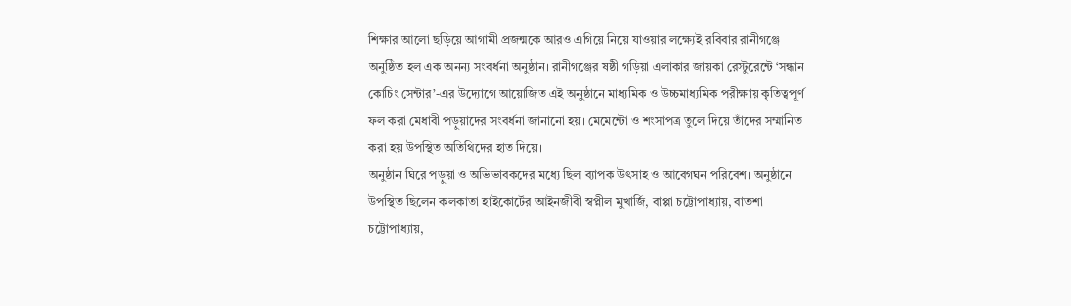শিক্ষার আলো ছড়িয়ে আগামী প্রজন্মকে আরও এগিয়ে নিয়ে যাওয়ার লক্ষ্যেই রবিবার রানীগঞ্জে অনুষ্ঠিত হল এক অনন্য সংবর্ধনা অনুষ্ঠান। রানীগঞ্জের ষষ্ঠী গড়িয়া এলাকার জায়কা রেস্টুরেন্টে ‘সন্ধান কোচিং সেন্টার’-এর উদ্যোগে আয়োজিত এই অনুষ্ঠানে মাধ্যমিক ও উচ্চমাধ্যমিক পরীক্ষায় কৃতিত্বপূর্ণ ফল করা মেধাবী পড়ুয়াদের সংবর্ধনা জানানো হয়। মেমেন্টো ও শংসাপত্র তুলে দিয়ে তাঁদের সম্মানিত করা হয় উপস্থিত অতিথিদের হাত দিয়ে।
অনুষ্ঠান ঘিরে পড়ুয়া ও অভিভাবকদের মধ্যে ছিল ব্যাপক উৎসাহ ও আবেগঘন পরিবেশ। অনুষ্ঠানে উপস্থিত ছিলেন কলকাতা হাইকোর্টের আইনজীবী স্বপ্নীল মুখার্জি, বাপ্পা চট্টোপাধ্যায়, বাতশা চট্টোপাধ্যায়,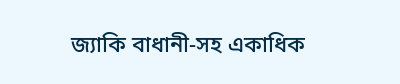জ্যাকি বাধানী-সহ একাধিক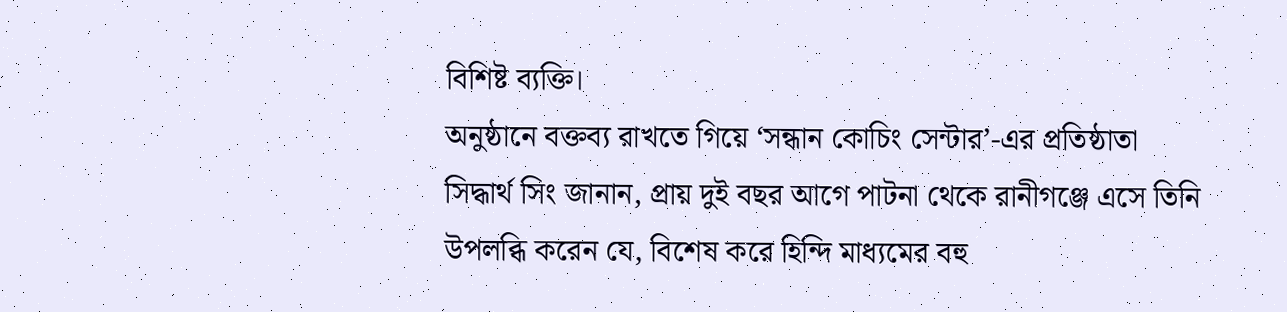বিশিষ্ট ব্যক্তি।
অনুষ্ঠানে বক্তব্য রাখতে গিয়ে ‘সন্ধান কোচিং সেন্টার’-এর প্রতিষ্ঠাতা সিদ্ধার্থ সিং জানান, প্রায় দুই বছর আগে পাটনা থেকে রানীগঞ্জে এসে তিনি উপলব্ধি করেন যে, বিশেষ করে হিন্দি মাধ্যমের বহু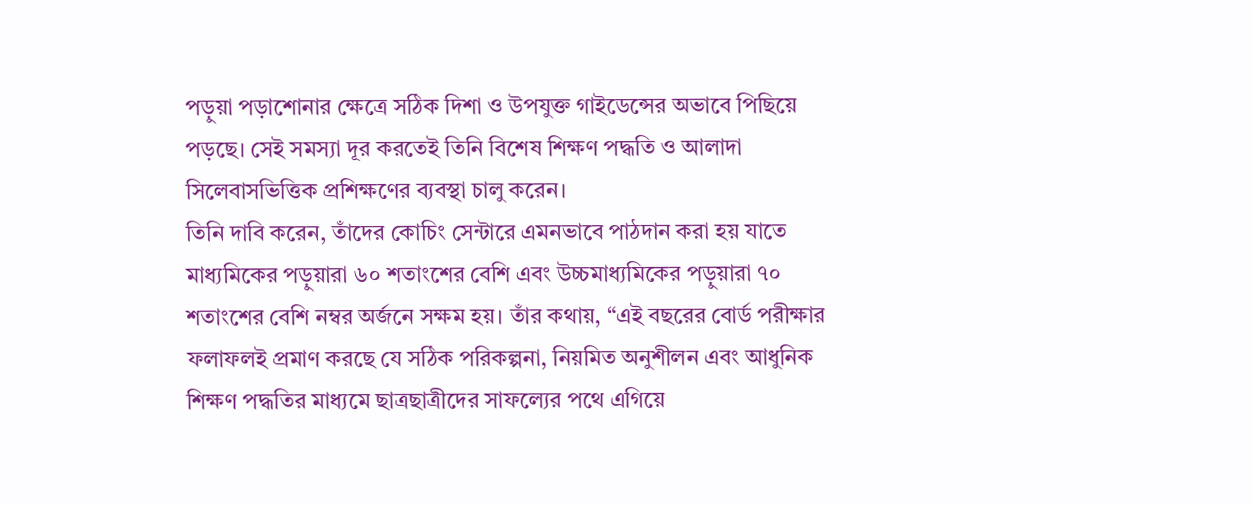পড়ুয়া পড়াশোনার ক্ষেত্রে সঠিক দিশা ও উপযুক্ত গাইডেন্সের অভাবে পিছিয়ে পড়ছে। সেই সমস্যা দূর করতেই তিনি বিশেষ শিক্ষণ পদ্ধতি ও আলাদা সিলেবাসভিত্তিক প্রশিক্ষণের ব্যবস্থা চালু করেন।
তিনি দাবি করেন, তাঁদের কোচিং সেন্টারে এমনভাবে পাঠদান করা হয় যাতে মাধ্যমিকের পড়ুয়ারা ৬০ শতাংশের বেশি এবং উচ্চমাধ্যমিকের পড়ুয়ারা ৭০ শতাংশের বেশি নম্বর অর্জনে সক্ষম হয়। তাঁর কথায়, “এই বছরের বোর্ড পরীক্ষার ফলাফলই প্রমাণ করছে যে সঠিক পরিকল্পনা, নিয়মিত অনুশীলন এবং আধুনিক শিক্ষণ পদ্ধতির মাধ্যমে ছাত্রছাত্রীদের সাফল্যের পথে এগিয়ে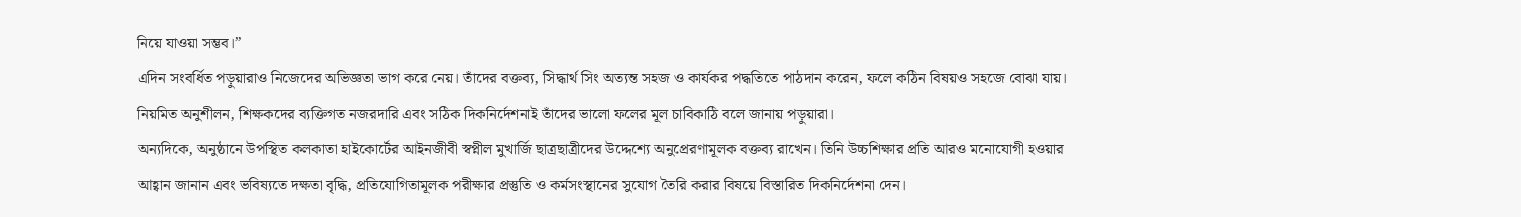নিয়ে যাওয়া সম্ভব।”
এদিন সংবর্ধিত পড়ুয়ারাও নিজেদের অভিজ্ঞতা ভাগ করে নেয়। তাঁদের বক্তব্য, সিদ্ধার্থ সিং অত্যন্ত সহজ ও কার্যকর পদ্ধতিতে পাঠদান করেন, ফলে কঠিন বিষয়ও সহজে বোঝা যায়। নিয়মিত অনুশীলন, শিক্ষকদের ব্যক্তিগত নজরদারি এবং সঠিক দিকনির্দেশনাই তাঁদের ভালো ফলের মূল চাবিকাঠি বলে জানায় পড়ুয়ারা।
অন্যদিকে, অনুষ্ঠানে উপস্থিত কলকাতা হাইকোর্টের আইনজীবী স্বপ্নীল মুখার্জি ছাত্রছাত্রীদের উদ্দেশ্যে অনুপ্রেরণামূলক বক্তব্য রাখেন। তিনি উচ্চশিক্ষার প্রতি আরও মনোযোগী হওয়ার আহ্বান জানান এবং ভবিষ্যতে দক্ষতা বৃদ্ধি, প্রতিযোগিতামূলক পরীক্ষার প্রস্তুতি ও কর্মসংস্থানের সুযোগ তৈরি করার বিষয়ে বিস্তারিত দিকনির্দেশনা দেন।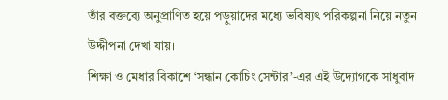তাঁর বক্তব্যে অনুপ্রাণিত হয়ে পড়ুয়াদের মধ্যে ভবিষ্যৎ পরিকল্পনা নিয়ে নতুন উদ্দীপনা দেখা যায়।
শিক্ষা ও মেধার বিকাশে ‘সন্ধান কোচিং সেন্টার’-এর এই উদ্যোগকে সাধুবাদ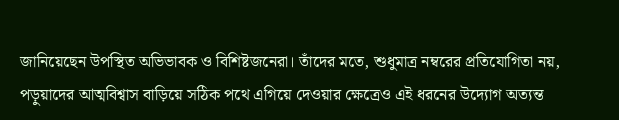জানিয়েছেন উপস্থিত অভিভাবক ও বিশিষ্টজনেরা। তাঁদের মতে, শুধুমাত্র নম্বরের প্রতিযোগিতা নয়, পড়ুয়াদের আত্মবিশ্বাস বাড়িয়ে সঠিক পথে এগিয়ে দেওয়ার ক্ষেত্রেও এই ধরনের উদ্যোগ অত্যন্ত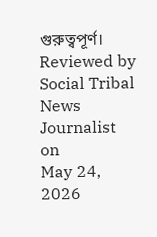গুরুত্বপূর্ণ।
Reviewed by Social Tribal News Journalist
on
May 24, 2026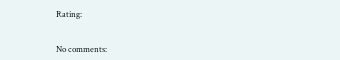Rating:


No comments: